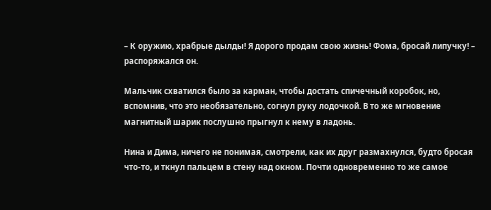– К оружию, храбрые дылды! Я дорого продам свою жизнь! Фома, бросай липучку! – распоряжался он.

Мальчик схватился было за карман, чтобы достать спичечный коробок, но, вспомнив, что это необязательно, согнул руку лодочкой. В то же мгновение магнитный шарик послушно прыгнул к нему в ладонь.

Нина и Дима, ничего не понимая, смотрели, как их друг размахнулся, будто бросая что-то, и ткнул пальцем в стену над окном. Почти одновременно то же самое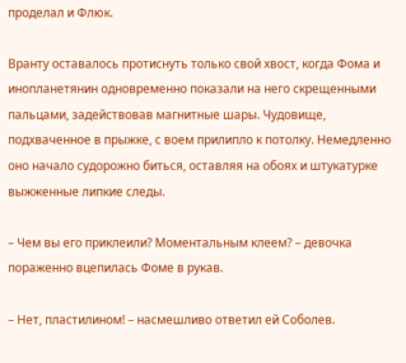проделал и Флюк.

Вранту оставалось протиснуть только свой хвост, когда Фома и инопланетянин одновременно показали на него скрещенными пальцами, задействовав магнитные шары. Чудовище, подхваченное в прыжке, с воем прилипло к потолку. Немедленно оно начало судорожно биться, оставляя на обоях и штукатурке выжженные липкие следы.

– Чем вы его приклеили? Моментальным клеем? – девочка пораженно вцепилась Фоме в рукав.

– Нет, пластилином! – насмешливо ответил ей Соболев.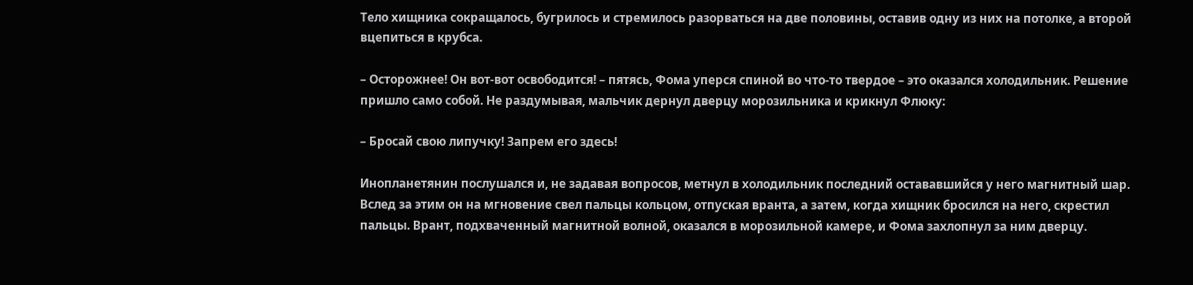Тело хищника сокращалось, бугрилось и стремилось разорваться на две половины, оставив одну из них на потолке, а второй вцепиться в крубса.

– Осторожнее! Он вот-вот освободится! – пятясь, Фома уперся спиной во что-то твердое – это оказался холодильник. Решение пришло само собой. Не раздумывая, мальчик дернул дверцу морозильника и крикнул Флюку:

– Бросай свою липучку! Запрем его здесь!

Инопланетянин послушался и, не задавая вопросов, метнул в холодильник последний остававшийся у него магнитный шар. Вслед за этим он на мгновение свел пальцы кольцом, отпуская вранта, а затем, когда хищник бросился на него, скрестил пальцы. Врант, подхваченный магнитной волной, оказался в морозильной камере, и Фома захлопнул за ним дверцу.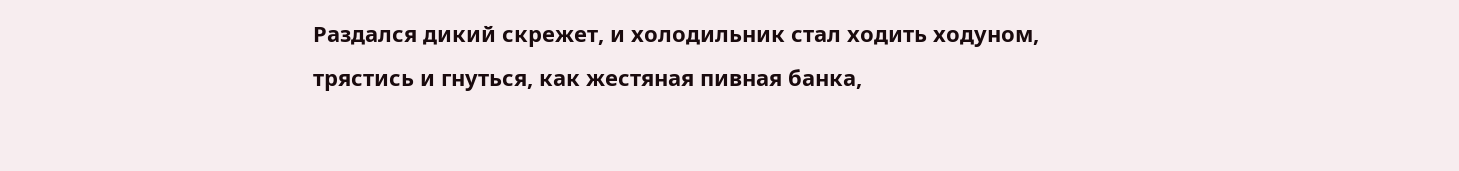Раздался дикий скрежет, и холодильник стал ходить ходуном, трястись и гнуться, как жестяная пивная банка,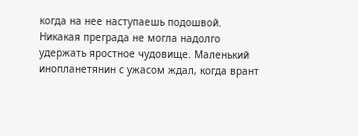когда на нее наступаешь подошвой. Никакая преграда не могла надолго удержать яростное чудовище. Маленький инопланетянин с ужасом ждал, когда врант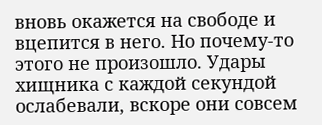вновь окажется на свободе и вцепится в него. Но почему-то этого не произошло. Удары хищника с каждой секундой ослабевали, вскоре они совсем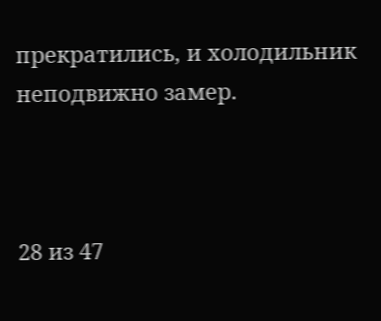прекратились, и холодильник неподвижно замер.



28 из 47